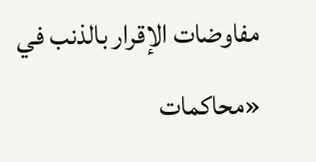مفاوضات الإقرار بالذنب في «محاكمات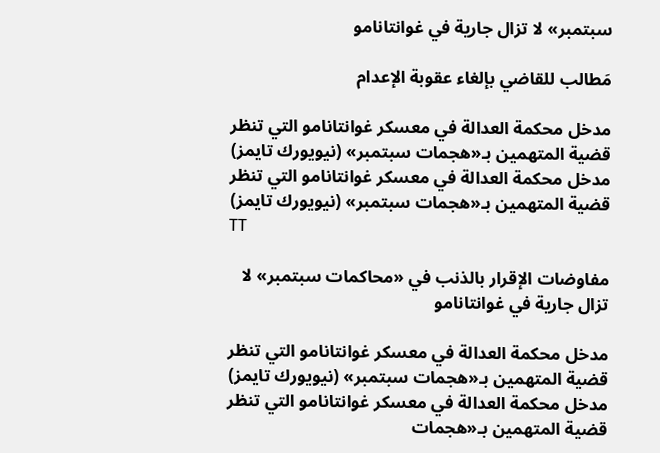سبتمبر» لا تزال جارية في غوانتانامو

مَطالب للقاضي بإلغاء عقوبة الإعدام

مدخل محكمة العدالة في معسكر غوانتانامو التي تنظر قضية المتهمين بـ«هجمات سبتمبر» (نيويورك تايمز)
مدخل محكمة العدالة في معسكر غوانتانامو التي تنظر قضية المتهمين بـ«هجمات سبتمبر» (نيويورك تايمز)
TT

مفاوضات الإقرار بالذنب في «محاكمات سبتمبر» لا تزال جارية في غوانتانامو

مدخل محكمة العدالة في معسكر غوانتانامو التي تنظر قضية المتهمين بـ«هجمات سبتمبر» (نيويورك تايمز)
مدخل محكمة العدالة في معسكر غوانتانامو التي تنظر قضية المتهمين بـ«هجمات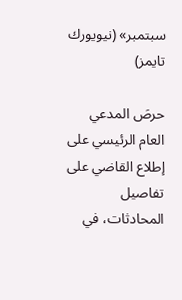سبتمبر» (نيويورك تايمز)

حرصَ المدعي العام الرئيسي على إطلاع القاضي على تفاصيل المحادثات، في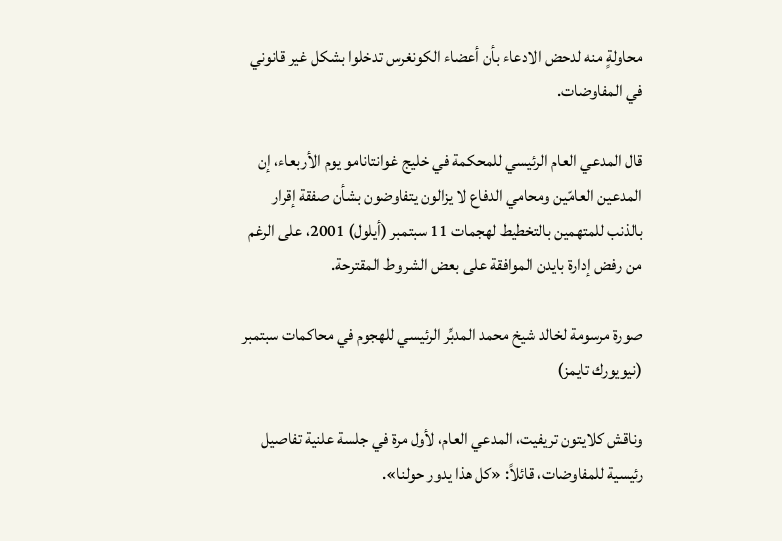محاولةٍ منه لدحض الادعاء بأن أعضاء الكونغرس تدخلوا بشكل غير قانوني في المفاوضات.

قال المدعي العام الرئيسي للمحكمة في خليج غوانتانامو يوم الأربعاء، إن المدعين العامّين ومحامي الدفاع لا يزالون يتفاوضون بشأن صفقة إقرار بالذنب للمتهمين بالتخطيط لهجمات 11 سبتمبر (أيلول) 2001، على الرغم من رفض إدارة بايدن الموافقة على بعض الشروط المقترحة.

صورة مرسومة لخالد شيخ محمد المدبِّر الرئيسي للهجوم في محاكمات سبتمبر (نيويورك تايمز)

وناقش كلايتون تريفيت، المدعي العام، لأول مرة في جلسة علنية تفاصيل رئيسية للمفاوضات، قائلاً: «كل هذا يدور حولنا».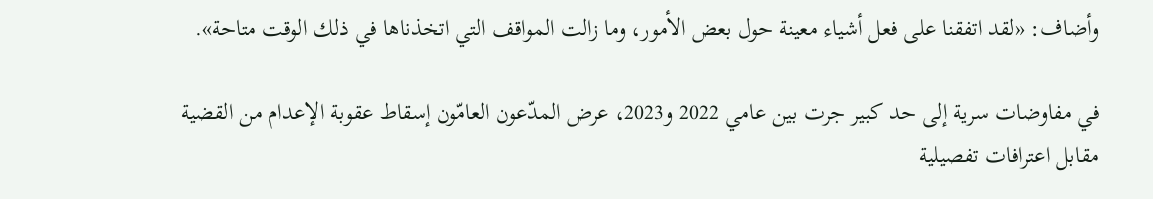وأضاف: «لقد اتفقنا على فعل أشياء معينة حول بعض الأمور، وما زالت المواقف التي اتخذناها في ذلك الوقت متاحة».

في مفاوضات سرية إلى حد كبير جرت بين عامي 2022 و2023، عرض المدّعون العامّون إسقاط عقوبة الإعدام من القضية مقابل اعترافات تفصيلية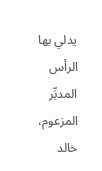يدلي بها الرأس المدبِّر المزعوم، خالد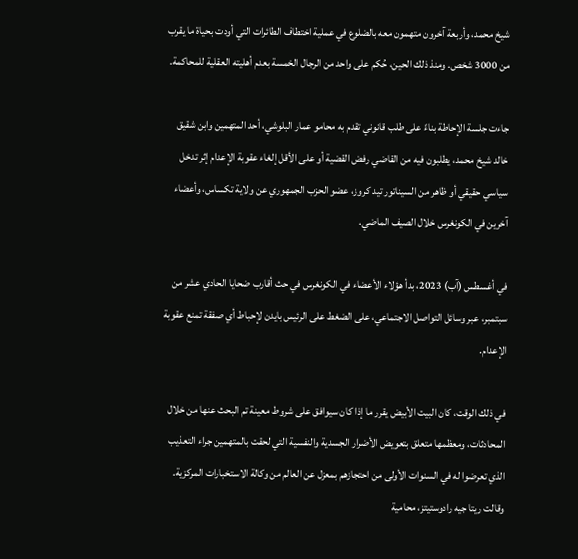شيخ محمد، وأربعة آخرون متهمون معه بالضلوع في عملية اختطاف الطائرات التي أودت بحياة ما يقرب من 3000 شخص. ومنذ ذلك الحين، حُكم على واحد من الرجال الخمسة بعدم أهليته العقلية للمحاكمة.

جاءت جلسة الإحاطة بناءً على طلب قانوني تقدم به محامو عمار البلوشي، أحد المتهمين وابن شقيق خالد شيخ محمد، يطلبون فيه من القاضي رفض القضية أو على الأقل إلغاء عقوبة الإعدام إثر تدخل سياسي حقيقي أو ظاهر من السيناتور تيد كروز، عضو الحزب الجمهوري عن ولاية تكساس، وأعضاء آخرين في الكونغرس خلال الصيف الماضي.

في أغسطس (آب) 2023، بدأ هؤلاء الأعضاء في الكونغرس في حث أقارب ضحايا الحادي عشر من سبتمبر، عبر وسائل التواصل الاجتماعي، على الضغط على الرئيس بايدن لإحباط أي صفقة تمنع عقوبة الإعدام.

في ذلك الوقت، كان البيت الأبيض يقرر ما إذا كان سيوافق على شروط معينة تم البحث عنها من خلال المحادثات، ومعظمها متعلق بتعويض الأضرار الجسدية والنفسية التي لحقت بالمتهمين جراء التعذيب الذي تعرضوا له في السنوات الأولى من احتجازهم بمعزل عن العالم من وكالة الاستخبارات المركزية. وقالت ريتا جيه رادوستيتز، محامية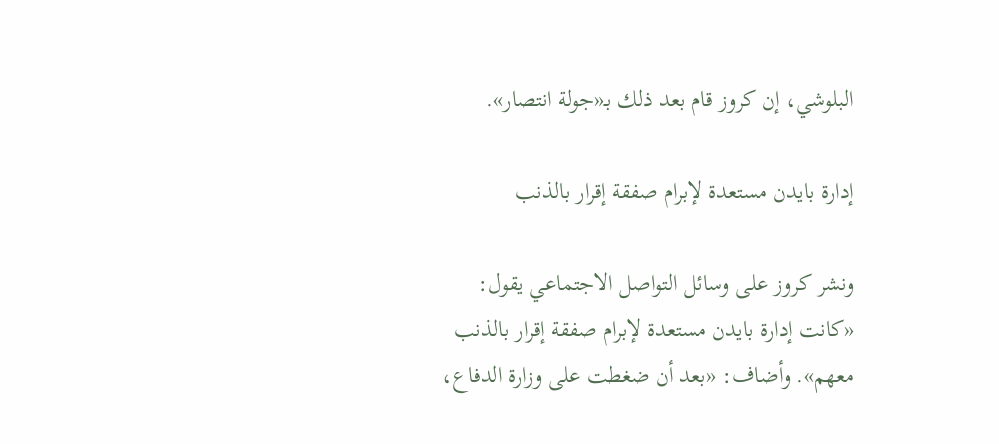البلوشي، إن كروز قام بعد ذلك بـ«جولة انتصار».

إدارة بايدن مستعدة لإبرام صفقة إقرار بالذنب

ونشر كروز على وسائل التواصل الاجتماعي يقول: «كانت إدارة بايدن مستعدة لإبرام صفقة إقرار بالذنب معهم». وأضاف: «بعد أن ضغطت على وزارة الدفاع،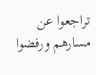تراجعوا عن مسارهم ورفضوا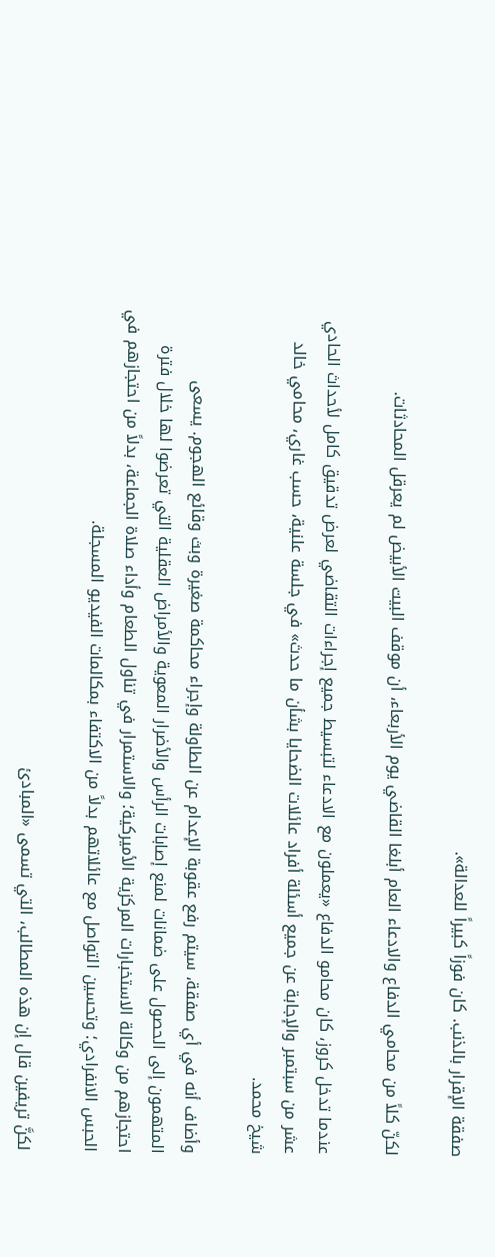صفقة الإقرار بالذنب. كان فوزاً كبيراً للعدالة».

لكنّ كلاً من محامي الدفاع والادعاء العام أبلغا القاضي يوم الأربعاء، أن موقف البيت الأبيض لم يعرقل المحادثات.

عندما تدخل كروز، كان محامو الدفاع «يعملون مع الادعاء لتبسيط جميع إجراءات التقاضي لعرض تدقيق كامل لأحداث الحادي عشر من سبتمبر والإجابة عن جميع أسئلة أفراد عائلات الضحايا بشأن ما حدث» في جلسة علنية، حسب غاري، محامي خالد شيخ محمد.

وأضاف أنه في أي صفقة، سيتم رفع عقوبة الإعدام عن الطاولة وإجراء محاكمة صغيرة وبث وقائع الهجوم. يسعى المتهمون إلى الحصول على ضمانات لمنع إصابات الرأس والأضرار المعوية والأمراض العقلية التي تعرضوا لها خلال فترة احتجازهم من وكالة الاستخبارات المركزية الأميركية؛ والاستمرار في تناول الطعام وأداء صلاة الجماعة، بدلاً من احتجازهم في الحبس الانفرادي؛ وتحسين التواصل مع عائلاتهم بدلاً من الاكتفاء بمكالمات الفيديو المسجلة.

لكنَّ تريفين قال إن هذه المطالب، التي تسمى «المبادئ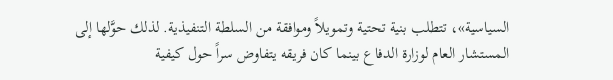السياسية»، تتطلب بنية تحتية وتمويلاً وموافقة من السلطة التنفيذية. لذلك حوَّلها إلى المستشار العام لوزارة الدفاع بينما كان فريقه يتفاوض سراً حول كيفية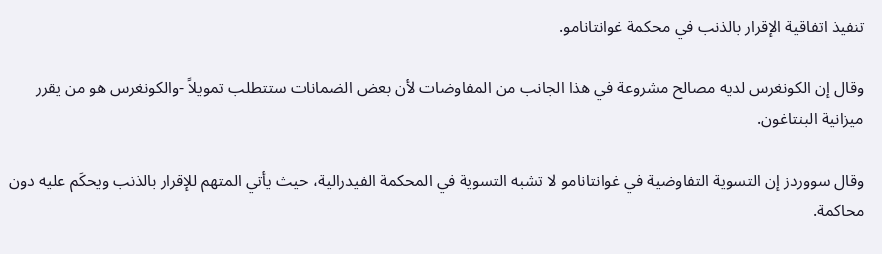تنفيذ اتفاقية الإقرار بالذنب في محكمة غوانتانامو.

وقال إن الكونغرس لديه مصالح مشروعة في هذا الجانب من المفاوضات لأن بعض الضمانات ستتطلب تمويلاً -والكونغرس هو من يقرر ميزانية البنتاغون.

وقال سووردز إن التسوية التفاوضية في غوانتانامو لا تشبه التسوية في المحكمة الفيدرالية، حيث يأتي المتهم للإقرار بالذنب ويحكَم عليه دون محاكمة.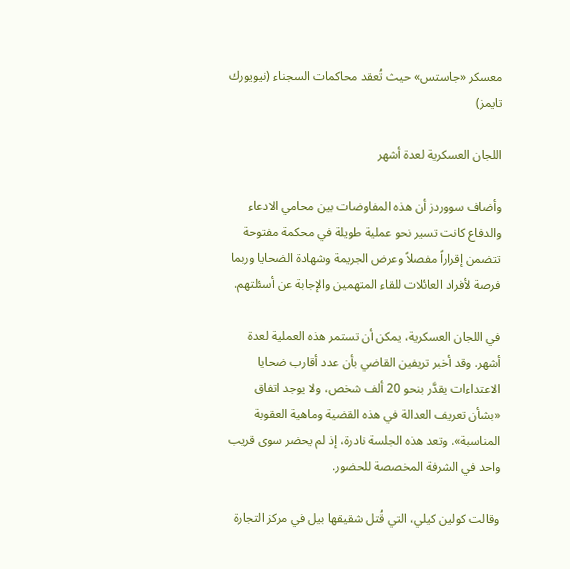معسكر «جاستس» حيث تُعقد محاكمات السجناء (نيويورك تايمز)

اللجان العسكرية لعدة أشهر

وأضاف سووردز أن هذه المفاوضات بين محامي الادعاء والدفاع كانت تسير نحو عملية طويلة في محكمة مفتوحة تتضمن إقراراً مفصلاً وعرض الجريمة وشهادة الضحايا وربما فرصة لأفراد العائلات للقاء المتهمين والإجابة عن أسئلتهم.

في اللجان العسكرية، يمكن أن تستمر هذه العملية لعدة أشهر. وقد أخبر تريفين القاضي بأن عدد أقارب ضحايا الاعتداءات يقدَّر بنحو 20 ألف شخص، ولا يوجد اتفاق «بشأن تعريف العدالة في هذه القضية وماهية العقوبة المناسبة». وتعد هذه الجلسة نادرة، إذ لم يحضر سوى قريب واحد في الشرفة المخصصة للحضور.

وقالت كولين كيلي، التي قُتل شقيقها بيل في مركز التجارة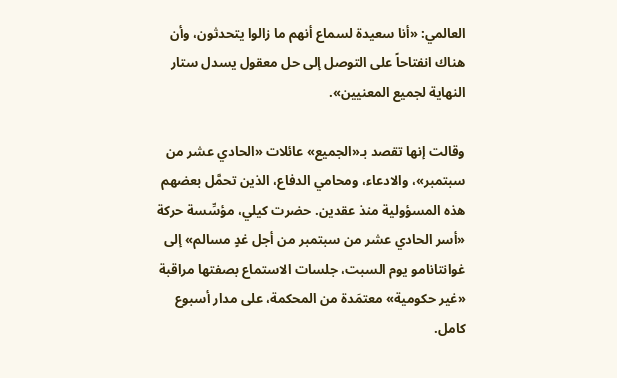العالمي: «أنا سعيدة لسماع أنهم ما زالوا يتحدثون، وأن هناك انفتاحاً على التوصل إلى حل معقول يسدل ستار النهاية لجميع المعنيين».

وقالت إنها تقصد بـ«الجميع» عائلات «الحادي عشر من سبتمبر»، والادعاء، ومحامي الدفاع، الذين تحمَّل بعضهم هذه المسؤولية منذ عقدين. حضرت كيلي، مؤسِّسة حركة «أسر الحادي عشر من سبتمبر من أجل غدٍ مسالم» إلى غوانتانامو يوم السبت، جلسات الاستماع بصفتها مراقبة «غير حكومية» معتمَدة من المحكمة، على مدار أسبوع كامل.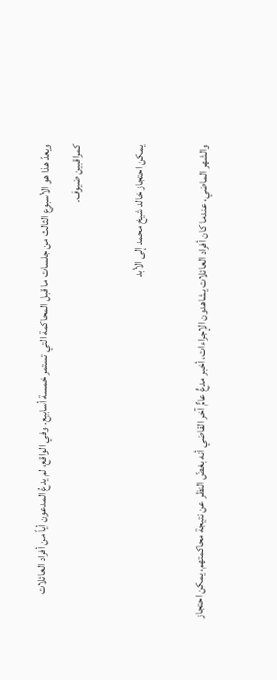ويعدّ هذا هو الأسبوع الثالث من جلسات ما قبل المحاكمة التي تستمر خمسة أسابيع. وفي الواقع، لم يدعُ المدعون أياً من أفراد العائلات كمراقبين ضيوف.

يمكن احتجاز خالد شيخ محمد إلى الأبد

والشهر الماضي، عندما كان أفراد العائلات يشاهدون الإجراءات، أخبر مدعٍّ عامٌّ آخر القاضي أنه بغضّ النظر عن نتيجة محاكمتهم، يمكن احتجاز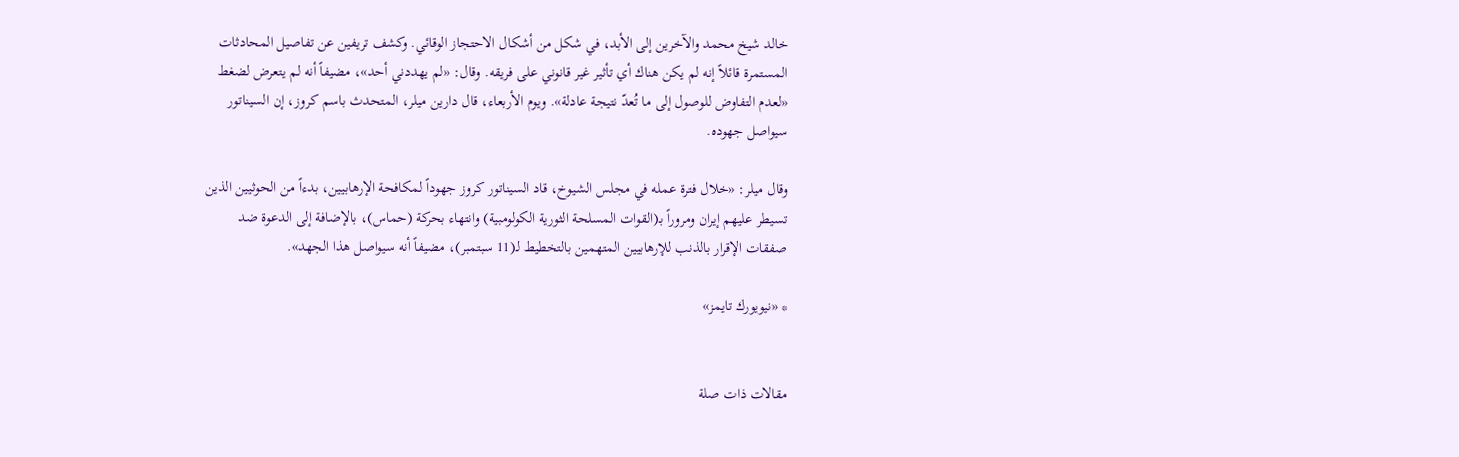خالد شيخ محمد والآخرين إلى الأبد، في شكل من أشكال الاحتجاز الوقائي. وكشف تريفين عن تفاصيل المحادثات المستمرة قائلاً إنه لم يكن هناك أي تأثير غير قانوني على فريقه. وقال: «لم يهددني أحد»، مضيفاً أنه لم يتعرض لضغط «لعدم التفاوض للوصول إلى ما تُعدّ نتيجة عادلة». ويوم الأربعاء، قال دارين ميلر، المتحدث باسم كروز، إن السيناتور سيواصل جهوده.

وقال ميلر: «خلال فترة عمله في مجلس الشيوخ، قاد السيناتور كروز جهوداً لمكافحة الإرهابيين، بدءاً من الحوثيين الذين تسيطر عليهم إيران ومروراً بـ(القوات المسلحة الثورية الكولومبية) وانتهاء بحركة (حماس)، بالإضافة إلى الدعوة ضد صفقات الإقرار بالذنب للإرهابيين المتهمين بالتخطيط لـ(11 سبتمبر)، مضيفاً أنه سيواصل هذا الجهد».

* «نيويورك تايمز»


مقالات ذات صلة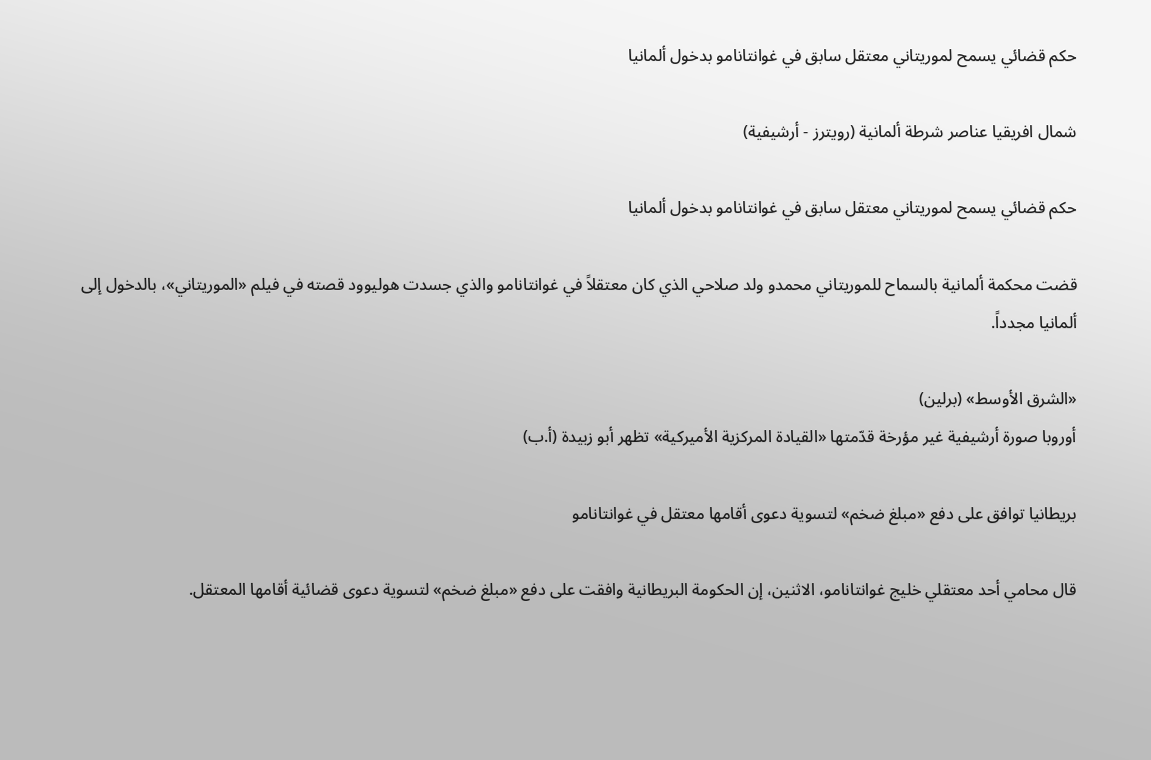حكم قضائي يسمح لموريتاني معتقل سابق في غوانتانامو بدخول ألمانيا

شمال افريقيا عناصر شرطة ألمانية (رويترز - أرشيفية)

حكم قضائي يسمح لموريتاني معتقل سابق في غوانتانامو بدخول ألمانيا

قضت محكمة ألمانية بالسماح للموريتاني محمدو ولد صلاحي الذي كان معتقلاً في غوانتانامو والذي جسدت هوليوود قصته في فيلم «الموريتاني»، بالدخول إلى ألمانيا مجدداً.

«الشرق الأوسط» (برلين)
أوروبا صورة أرشيفية غير مؤرخة قدّمتها «القيادة المركزية الأميركية» تظهر أبو زبيدة (أ.ب)

بريطانيا توافق على دفع «مبلغ ضخم» لتسوية دعوى أقامها معتقل في غوانتانامو

قال محامي أحد معتقلي خليج غوانتانامو، الاثنين، إن الحكومة البريطانية وافقت على دفع «مبلغ ضخم» لتسوية دعوى قضائية أقامها المعتقل.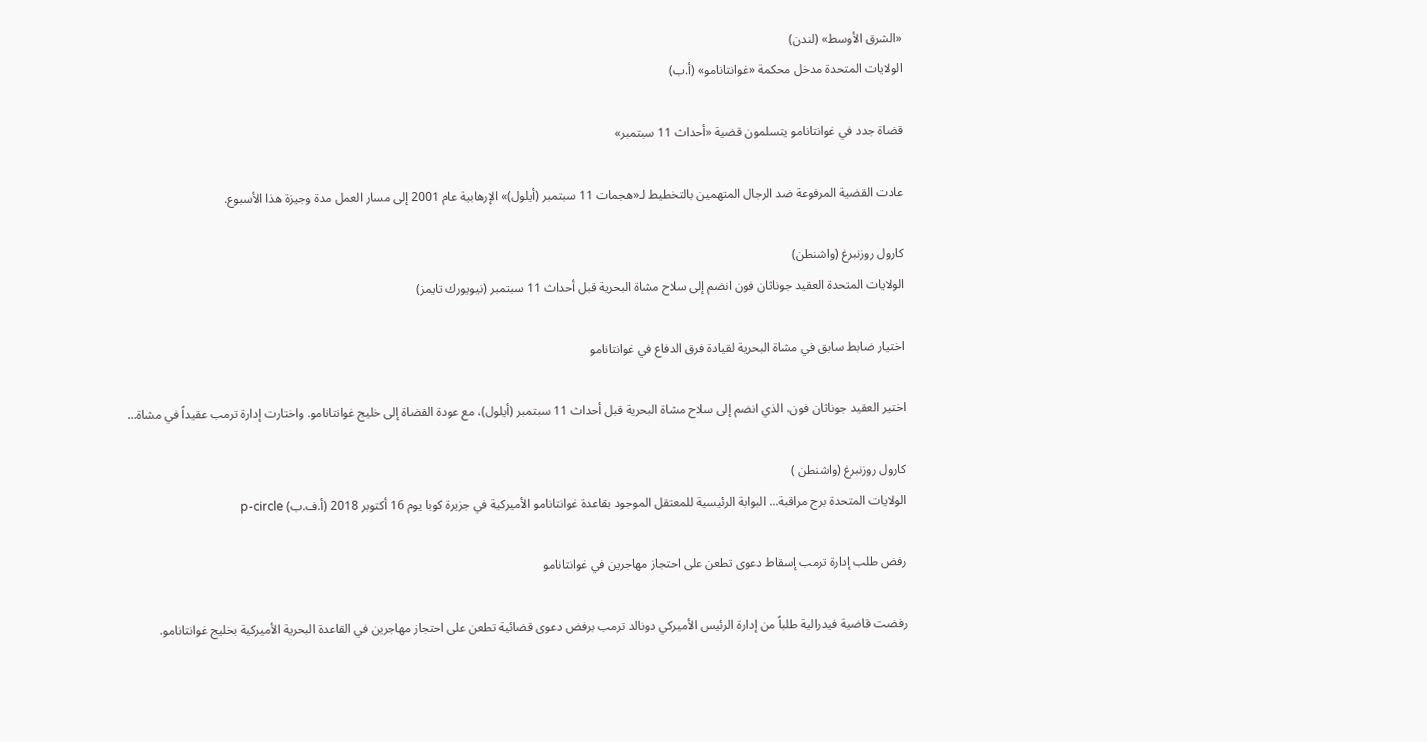«الشرق الأوسط» (لندن)
الولايات المتحدة مدخل محكمة «غوانتانامو» (أ.ب)

قضاة جدد في غوانتانامو يتسلمون قضية «أحداث 11 سبتمبر»

عادت القضية المرفوعة ضد الرجال المتهمين بالتخطيط لـ«هجمات 11 سبتمبر (أيلول)» الإرهابية عام 2001 إلى مسار العمل مدة وجيزة هذا الأسبوع.

كارول روزنبرغ (واشنطن)
الولايات المتحدة العقيد جوناثان فون انضم إلى سلاح مشاة البحرية قبل أحداث 11 سبتمبر (نيويورك تايمز)

اختيار ضابط سابق في مشاة البحرية لقيادة فرق الدفاع في غوانتانامو

اختير العقيد جوناثان فون، الذي انضم إلى سلاح مشاة البحرية قبل أحداث 11 سبتمبر (أيلول)، مع عودة القضاة إلى خليج غوانتانامو. واختارت إدارة ترمب عقيداً في مشاة…

كارول روزنبرغ (واشنطن )
الولايات المتحدة برج مراقبة... البوابة الرئيسية للمعتقل الموجود بقاعدة غوانتانامو الأميركية في جزيرة كوبا يوم 16 أكتوبر 2018 (أ.ف.ب) p-circle

رفض طلب إدارة ترمب إسقاط دعوى تطعن على احتجاز مهاجرين في غوانتانامو

رفضت قاضية فيدرالية طلباً من إدارة الرئيس الأميركي دونالد ترمب برفض دعوى قضائية تطعن على احتجاز مهاجرين في القاعدة البحرية الأميركية بخليج غوانتانامو.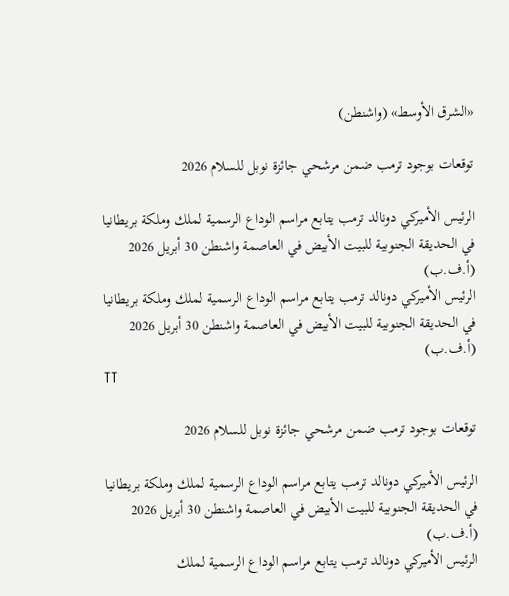«الشرق الأوسط» (واشنطن)

توقعات بوجود ترمب ضمن مرشحي جائزة نوبل للسلام 2026

الرئيس الأميركي دونالد ترمب يتابع مراسم الوداع الرسمية لملك وملكة بريطانيا في الحديقة الجنوبية للبيت الأبيض في العاصمة واشنطن 30 أبريل 2026 (أ.ف.ب)
الرئيس الأميركي دونالد ترمب يتابع مراسم الوداع الرسمية لملك وملكة بريطانيا في الحديقة الجنوبية للبيت الأبيض في العاصمة واشنطن 30 أبريل 2026 (أ.ف.ب)
TT

توقعات بوجود ترمب ضمن مرشحي جائزة نوبل للسلام 2026

الرئيس الأميركي دونالد ترمب يتابع مراسم الوداع الرسمية لملك وملكة بريطانيا في الحديقة الجنوبية للبيت الأبيض في العاصمة واشنطن 30 أبريل 2026 (أ.ف.ب)
الرئيس الأميركي دونالد ترمب يتابع مراسم الوداع الرسمية لملك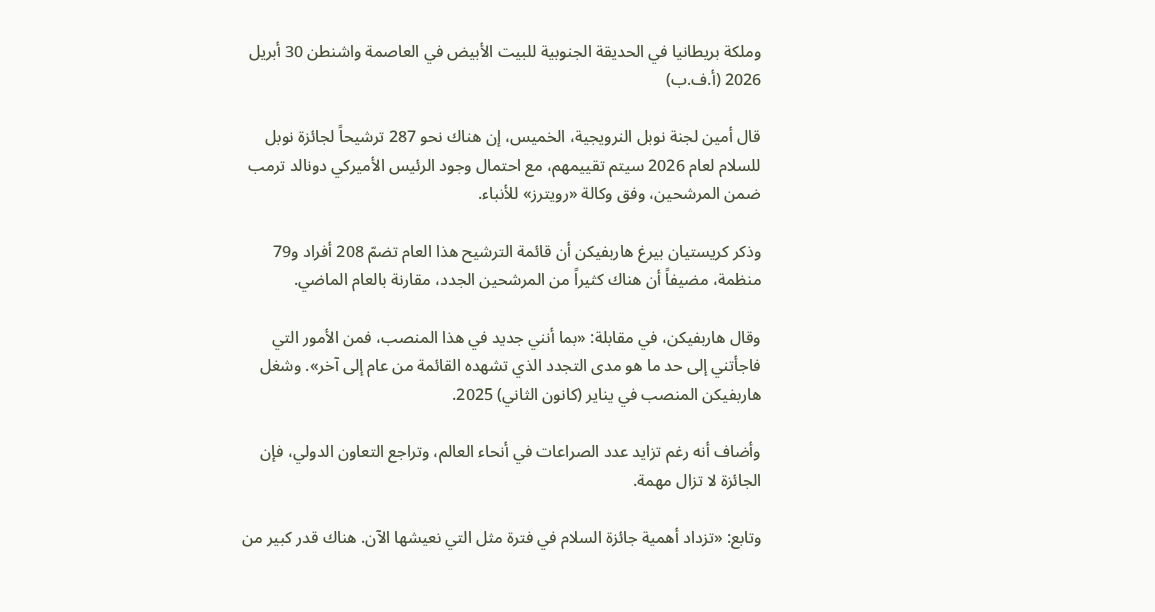وملكة بريطانيا في الحديقة الجنوبية للبيت الأبيض في العاصمة واشنطن 30 أبريل 2026 (أ.ف.ب)

قال أمين لجنة نوبل النرويجية، الخميس، إن هناك نحو 287 ترشيحاً لجائزة نوبل للسلام لعام 2026 سيتم تقييمهم، مع احتمال وجود الرئيس الأميركي دونالد ترمب ضمن المرشحين، وفق وكالة «رويترز» للأنباء.

وذكر كريستيان بيرغ هاربفيكن أن قائمة الترشيح هذا العام تضمّ 208 أفراد و79 منظمة، مضيفاً أن هناك كثيراً من المرشحين الجدد، مقارنة بالعام الماضي.

وقال هاربفيكن، في مقابلة: «بما أنني جديد في هذا المنصب، فمن الأمور التي فاجأتني إلى حد ما هو مدى التجدد الذي تشهده القائمة من عام إلى آخر». وشغل هاربفيكن المنصب في يناير (كانون الثاني) 2025.

وأضاف أنه رغم تزايد عدد الصراعات في أنحاء العالم، وتراجع التعاون الدولي، فإن الجائزة لا تزال مهمة.

وتابع: «تزداد أهمية جائزة السلام في فترة مثل التي نعيشها الآن. هناك قدر كبير من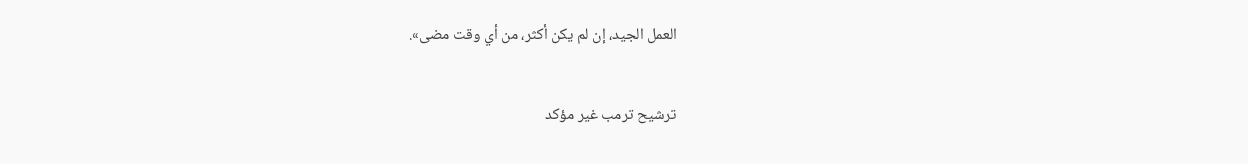العمل الجيد، إن لم يكن أكثر، من أي وقت مضى».

ترشيح ترمب غير مؤكد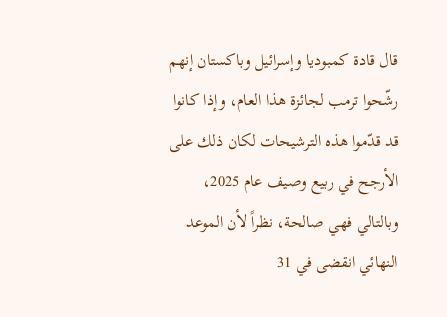قال قادة كمبوديا وإسرائيل وباكستان إنهم رشّحوا ترمب لجائزة هذا العام، وإذا كانوا قد قدّموا هذه الترشيحات لكان ذلك على الأرجح في ربيع وصيف عام 2025، وبالتالي فهي صالحة، نظراً لأن الموعد النهائي انقضى في 31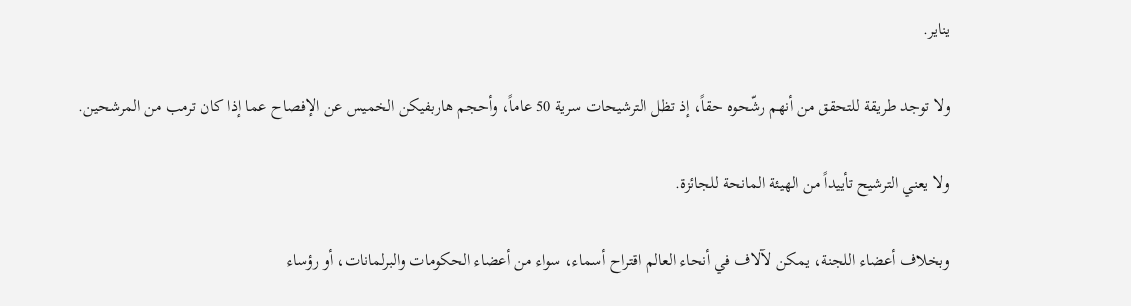يناير.

ولا توجد طريقة للتحقق من أنهم رشّحوه حقاً، إذ تظل الترشيحات سرية 50 عاماً، وأحجم هاربفيكن الخميس عن الإفصاح عما إذا كان ترمب من المرشحين.

ولا يعني الترشيح تأييداً من الهيئة المانحة للجائزة.

وبخلاف أعضاء اللجنة، يمكن لآلاف في أنحاء العالم اقتراح أسماء، سواء من أعضاء الحكومات والبرلمانات، أو رؤساء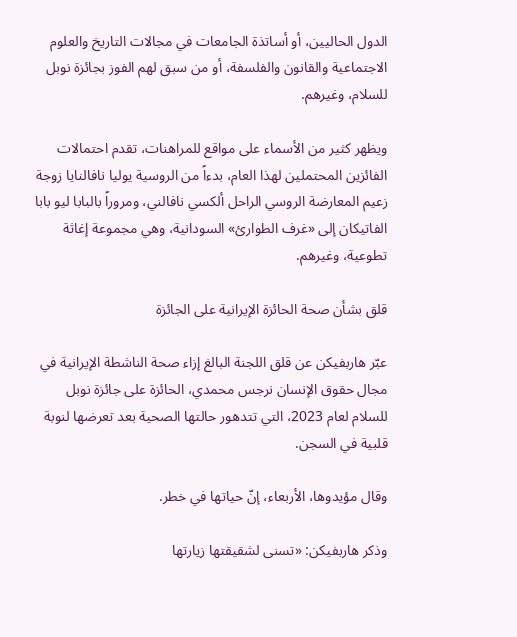الدول الحاليين، أو أساتذة الجامعات في مجالات التاريخ والعلوم الاجتماعية والقانون والفلسفة، أو من سبق لهم الفوز بجائزة نوبل للسلام، وغيرهم.

ويظهر كثير من الأسماء على مواقع للمراهنات، تقدم احتمالات الفائزين المحتملين لهذا العام، بدءاً من الروسية يوليا نافالنايا زوجة زعيم المعارضة الروسي الراحل ألكسي نافالني، ومروراً بالبابا ليو بابا الفاتيكان إلى «غرف الطوارئ» السودانية، وهي مجموعة إغاثة تطوعية، وغيرهم.

قلق بشأن صحة الحائزة الإيرانية على الجائزة

عبّر هاربفيكن عن قلق اللجنة البالغ إزاء صحة الناشطة الإيرانية في مجال حقوق الإنسان نرجس محمدي، الحائزة على جائزة نوبل للسلام لعام 2023، التي تتدهور حالتها الصحية بعد تعرضها لنوبة قلبية في السجن.

وقال مؤيدوها، الأربعاء، إنّ حياتها في خطر.

وذكر هاربفيكن: «تسنى لشقيقتها زيارتها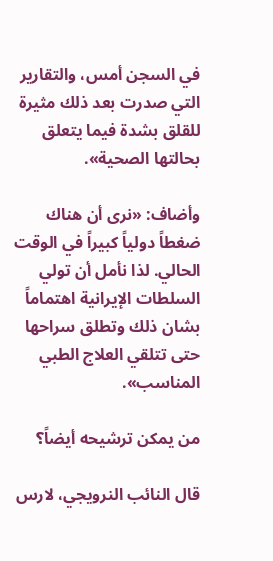في السجن أمس، والتقارير التي صدرت بعد ذلك مثيرة للقلق بشدة فيما يتعلق بحالتها الصحية».

وأضاف: «نرى أن هناك ضغطاً دولياً كبيراً في الوقت الحالي. لذا نأمل أن تولي السلطات الإيرانية اهتماماً بشان ذلك وتطلق سراحها حتى تتلقي العلاج الطبي المناسب».

من يمكن ترشيحه أيضاً؟

قال النائب النرويجي، لارس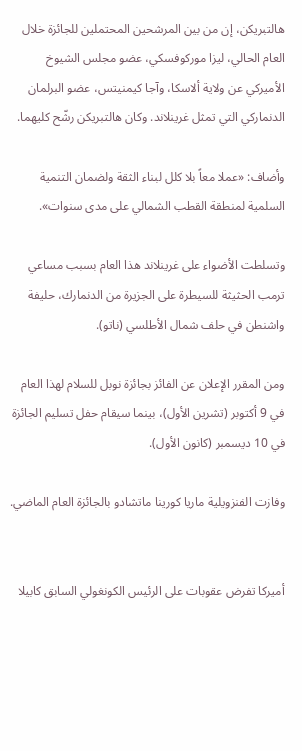هالتبريكن، إن من بين المرشحين المحتملين للجائزة خلال العام الحالي، ليزا موركوفسكي، عضو مجلس الشيوخ الأميركي عن ولاية ألاسكا، وآجا كيمنيتس، عضو البرلمان الدنماركي التي تمثل غرينلاند. وكان هالتبريكن رشّح كليهما.

وأضاف: «عملا معاً بلا كلل لبناء الثقة ولضمان التنمية السلمية لمنطقة القطب الشمالي على مدى سنوات».

وتسلطت الأضواء على غرينلاند هذا العام بسبب مساعي ترمب الحثيثة للسيطرة على الجزيرة من الدنمارك، حليفة واشنطن في حلف شمال الأطلسي (ناتو).

ومن المقرر الإعلان عن الفائز بجائزة نوبل للسلام لهذا العام في 9 أكتوبر (تشرين الأول)، بينما سيقام حفل تسليم الجائزة في 10 ديسمبر (كانون الأول).

وفازت الفنزويلية ماريا كورينا ماتشادو بالجائزة العام الماضي.


أميركا تفرض عقوبات على الرئيس الكونغولي السابق كابيلا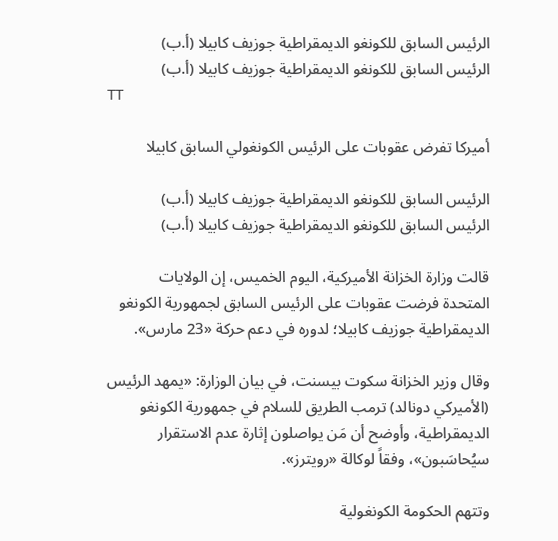الرئيس السابق للكونغو الديمقراطية جوزيف كابيلا (أ.ب)
الرئيس السابق للكونغو الديمقراطية جوزيف كابيلا (أ.ب)
TT

أميركا تفرض عقوبات على الرئيس الكونغولي السابق كابيلا

الرئيس السابق للكونغو الديمقراطية جوزيف كابيلا (أ.ب)
الرئيس السابق للكونغو الديمقراطية جوزيف كابيلا (أ.ب)

قالت وزارة الخزانة الأميركية، اليوم الخميس، إن الولايات المتحدة ‌فرضت ‌عقوبات على الرئيس ‌السابق لجمهورية الكونغو الديمقراطية جوزيف كابيلا؛ لدوره في دعم حركة «23 مارس».

وقال ‌وزير الخزانة ‌سكوت ‌بيسنت، في بيان الوزارة: «يمهد الرئيس (الأميركي ‌دونالد) ترمب الطريق للسلام في جمهورية الكونغو الديمقراطية، وأوضح أن مَن يواصلون إثارة عدم الاستقرار سيُحاسَبون»، وفقاً لوكالة «رويترز».

وتتهم الحكومة الكونغولية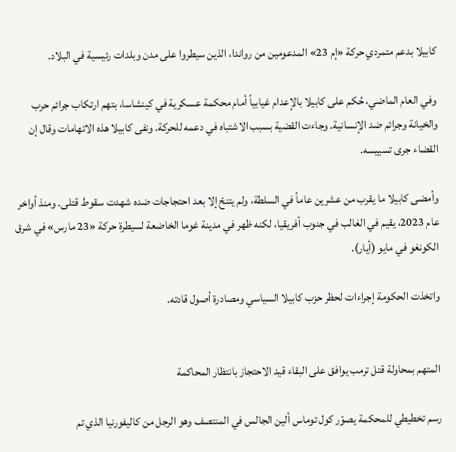كابيلا بدعم متمردي حركة «إم 23» المدعومين من رواندا، الذين سيطروا على مدن وبلدات رئيسية في البلاد.

وفي العام الماضي، حُكم على كابيلا بالإعدام غيابياً أمام محكمة عسكرية في كينشاسا، بتهم ارتكاب جرائم حرب والخيانة وجرائم ضد الإنسانية. وجاءت ‌القضية ‌بسبب الاشتباه في دعمه ‌للحركة. ونفى كابيلا هذه الاتهامات ‌وقال إن القضاء جرى تسييسه.

وأمضى كابيلا ما يقرب من عشرين عاماً في ‌السلطة، ولم يتنحّ إلا بعد احتجاجات ضده شهدت سقوط قتلى. ومنذ أواخر عام 2023، يقيم في الغالب في جنوب أفريقيا، لكنه ظهر في مدينة غوما الخاضعة لسيطرة حركة «23 مارس» في شرق الكونغو في مايو (أيار).

واتخذت الحكومة إجراءات لحظر حزب كابيلا السياسي ومصادرة أصول قادته.


المتهم بمحاولة قتل ترمب يوافق على البقاء قيد الاحتجاز بانتظار المحاكمة

رسم تخطيطي للمحكمة يصوّر كول توماس ألين الجالس في المنتصف وهو الرجل من كاليفورنيا الذي تم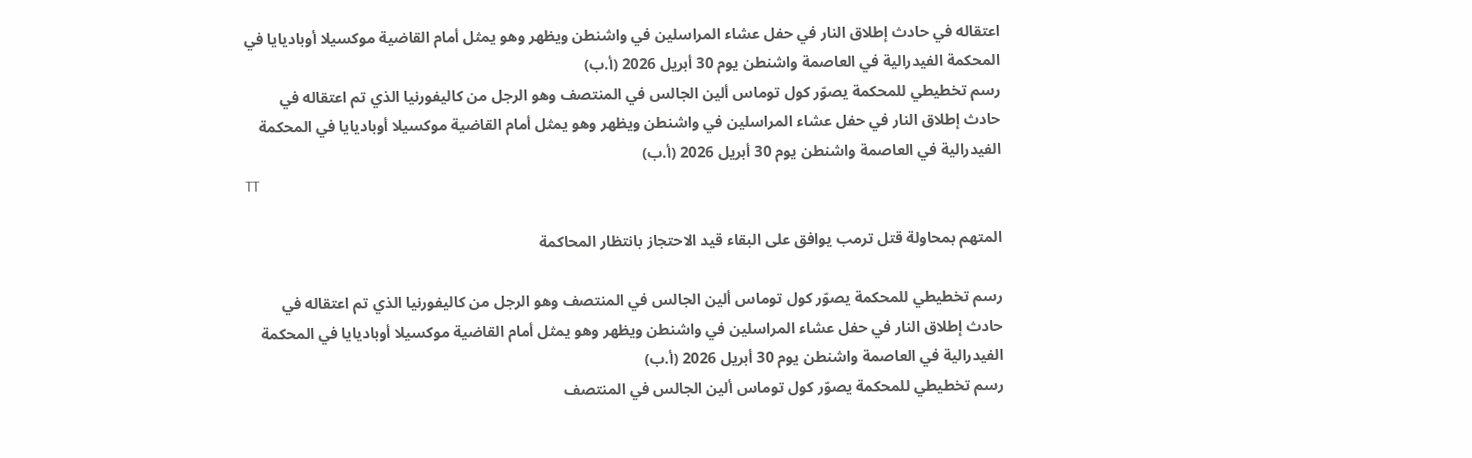اعتقاله في حادث إطلاق النار في حفل عشاء المراسلين في واشنطن ويظهر وهو يمثل أمام القاضية موكسيلا أوباديايا في المحكمة الفيدرالية في العاصمة واشنطن يوم 30 أبريل 2026 (أ.ب)
رسم تخطيطي للمحكمة يصوّر كول توماس ألين الجالس في المنتصف وهو الرجل من كاليفورنيا الذي تم اعتقاله في حادث إطلاق النار في حفل عشاء المراسلين في واشنطن ويظهر وهو يمثل أمام القاضية موكسيلا أوباديايا في المحكمة الفيدرالية في العاصمة واشنطن يوم 30 أبريل 2026 (أ.ب)
TT

المتهم بمحاولة قتل ترمب يوافق على البقاء قيد الاحتجاز بانتظار المحاكمة

رسم تخطيطي للمحكمة يصوّر كول توماس ألين الجالس في المنتصف وهو الرجل من كاليفورنيا الذي تم اعتقاله في حادث إطلاق النار في حفل عشاء المراسلين في واشنطن ويظهر وهو يمثل أمام القاضية موكسيلا أوباديايا في المحكمة الفيدرالية في العاصمة واشنطن يوم 30 أبريل 2026 (أ.ب)
رسم تخطيطي للمحكمة يصوّر كول توماس ألين الجالس في المنتصف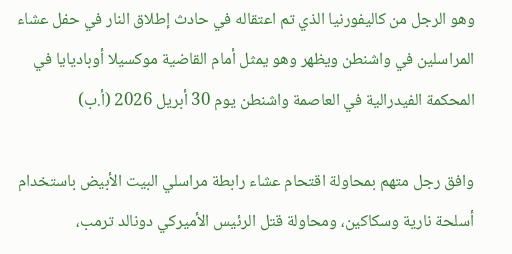وهو الرجل من كاليفورنيا الذي تم اعتقاله في حادث إطلاق النار في حفل عشاء المراسلين في واشنطن ويظهر وهو يمثل أمام القاضية موكسيلا أوباديايا في المحكمة الفيدرالية في العاصمة واشنطن يوم 30 أبريل 2026 (أ.ب)

وافق رجل متهم بمحاولة اقتحام عشاء رابطة مراسلي البيت الأبيض باستخدام أسلحة نارية وسكاكين، ومحاولة قتل الرئيس الأميركي دونالد ترمب،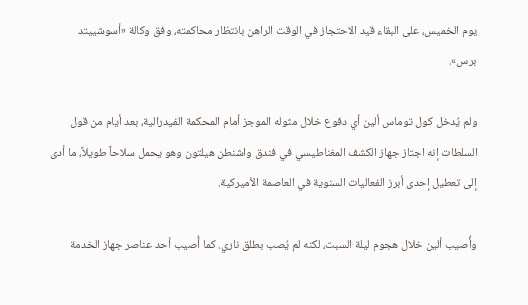يوم الخميس، على البقاء قيد الاحتجاز في الوقت الراهن بانتظار محاكمته، وفق وكالة «أسوشييتد برس».

ولم يُدخل كول توماس ألين أي دفوع خلال مثوله الموجز أمام المحكمة الفيدرالية، بعد أيام من قول السلطات إنه اجتاز جهاز الكشف المغناطيسي في فندق واشنطن هيلتون وهو يحمل سلاحاً طويلاً، ما أدى إلى تعطيل إحدى أبرز الفعاليات السنوية في العاصمة الأميركية.

وأُصيب ألين خلال هجوم ليلة السبت، لكنه لم يُصب بطلق ناري. كما أُصيب أحد عناصر جهاز الخدمة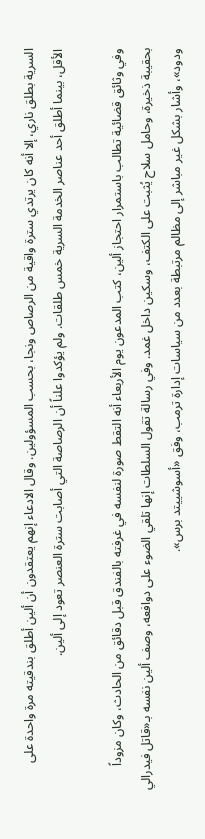السرية بطلق ناري، إلا أنه كان يرتدي سترة واقية من الرصاص ونجا، بحسب المسؤولين. وقال الادعاء إنهم يعتقدون أن ألين أطلق بندقيته مرة واحدة على الأقل، بينما أطلق أحد عناصر الخدمة السرية خمس طلقات. ولم يؤكدوا علناً أن الرصاصة التي أصابت سترة العنصر تعود إلى ألين.

وفي وثائق قضائية تطالب باستمرار احتجاز ألين، كتب المدعون يوم الأربعاء أنه التقط صورة لنفسه في غرفته بالفندق قبل دقائق من الحادث، وكان مزوداً بحقيبة ذخيرة، وحامل سلاح يُثبت على الكتف، وسكين داخل غمد. وفي رسالة تقول السلطات إنها تلقي الضوء على دوافعه، وصف ألين نفسه بـ«قاتل فيدرالي ودود»، وأشار بشكل غير مباشر إلى مظالم مرتبطة بعدد من سياسات إدارة ترمب، وفق «أسوشييتد برس».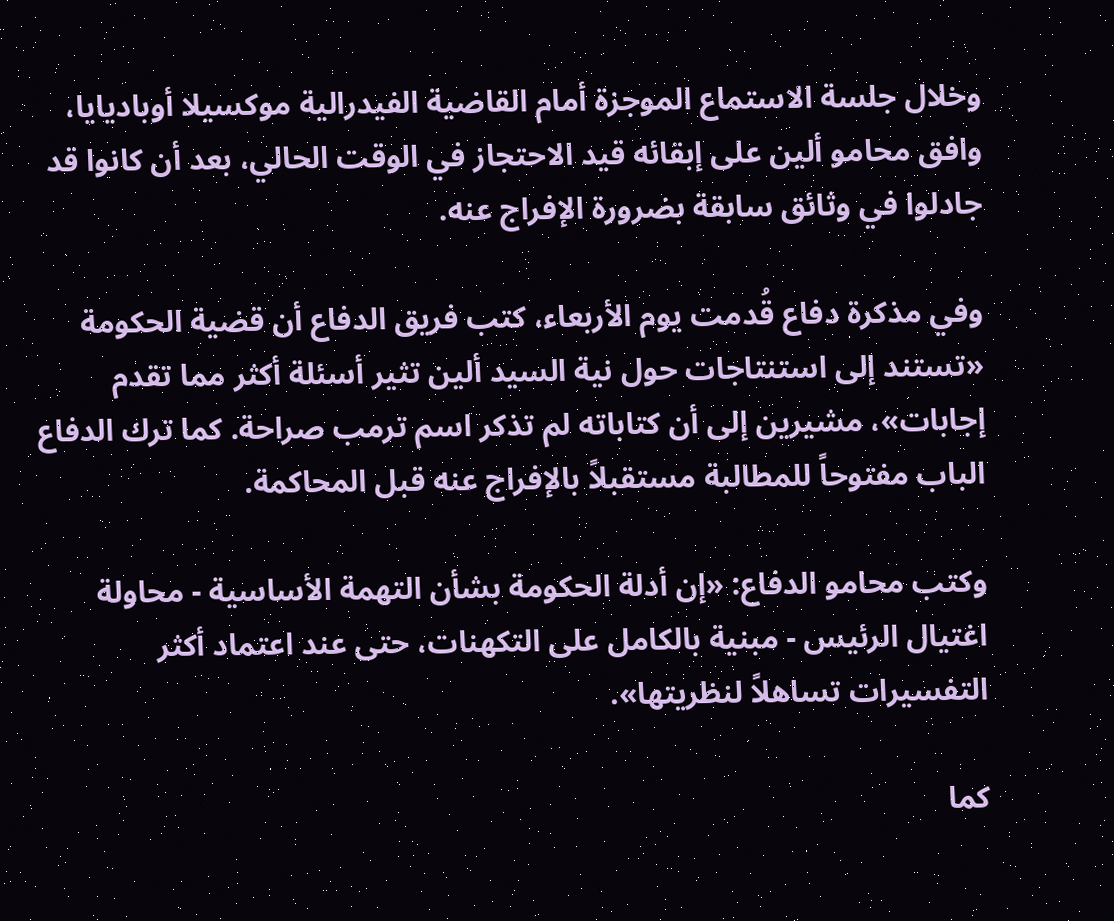وخلال جلسة الاستماع الموجزة أمام القاضية الفيدرالية موكسيلا أوباديايا، وافق محامو ألين على إبقائه قيد الاحتجاز في الوقت الحالي، بعد أن كانوا قد جادلوا في وثائق سابقة بضرورة الإفراج عنه.

وفي مذكرة دفاع قُدمت يوم الأربعاء، كتب فريق الدفاع أن قضية الحكومة «تستند إلى استنتاجات حول نية السيد ألين تثير أسئلة أكثر مما تقدم إجابات»، مشيرين إلى أن كتاباته لم تذكر اسم ترمب صراحة. كما ترك الدفاع الباب مفتوحاً للمطالبة مستقبلاً بالإفراج عنه قبل المحاكمة.

وكتب محامو الدفاع: «إن أدلة الحكومة بشأن التهمة الأساسية - محاولة اغتيال الرئيس - مبنية بالكامل على التكهنات، حتى عند اعتماد أكثر التفسيرات تساهلاً لنظريتها».

كما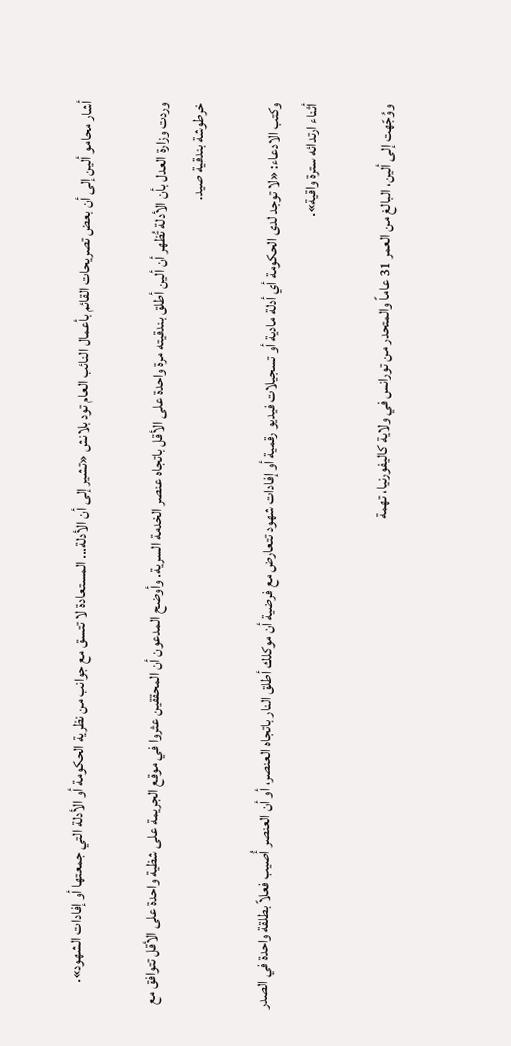أشار محامو ألين إلى أن بعض تصريحات القائم بأعمال النائب العام تود بلانش «تشير إلى أن الأدلة... المستعادة لا تتسق مع جوانب من نظرية الحكومة أو الأدلة التي جمعتها أو إفادات الشهود».

وردت وزارة العدل بأن الأدلة تُظهر أن ألين أطلق بندقيته مرة واحدة على الأقل باتجاه عنصر الخدمة السرية. وأوضح المدعون أن المحققين عثروا في موقع الجريمة على شظية واحدة على الأقل تتوافق مع خرطوشة بندقية صيد.

وكتب الادعاء: «لا توجد لدى الحكومة أي أدلة مادية أو تسجيلات فيديو رقمية أو إفادات شهود تتعارض مع فرضية أن موكلك أطلق النار باتجاه العنصر، أو أن العنصر أُصيب فعلاً بطلقة واحدة في الصدر أثناء ارتدائه سترة واقية».

ووُجّهت إلى ألين، البالغ من العمر 31 عاماً والمتحدر من تورانس في ولاية كاليفورنيا، تهمة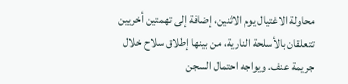محاولة الاغتيال يوم الاثنين، إضافة إلى تهمتين أخريين تتعلقان بالأسلحة النارية، من بينها إطلاق سلاح خلال جريمة عنف. ويواجه احتمال السجن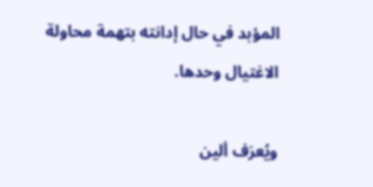المؤبد في حال إدانته بتهمة محاولة الاغتيال وحدها.

ويُعرَف ألين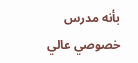بأنه مدرس خصوصي عالي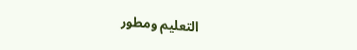التعليم ومطور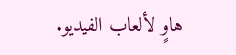هاوٍ لألعاب الفيديو.